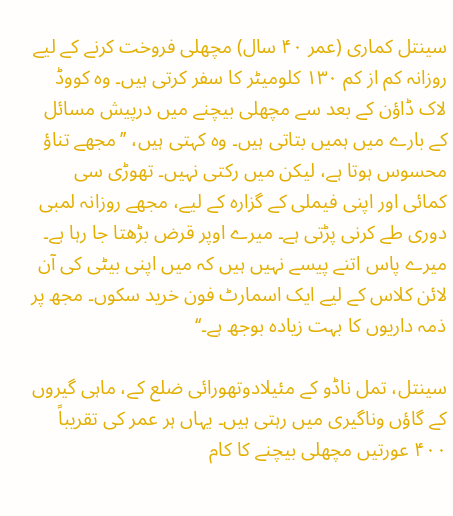سینتل کماری (عمر ۴۰ سال) مچھلی فروخت کرنے کے لیے روزانہ کم از کم ۱۳۰ کلومیٹر کا سفر کرتی ہیں۔ وہ کووڈ لاک ڈاؤن کے بعد سے مچھلی بیچنے میں درپیش مسائل کے بارے میں ہمیں بتاتی ہیں۔ وہ کہتی ہیں، ’’مجھے تناؤ محسوس ہوتا ہے، لیکن میں رکتی نہیں۔ تھوڑی سی کمائی اور اپنی فیملی کے گزارہ کے لیے، مجھے روزانہ لمبی دوری طے کرنی پڑتی ہے۔ میرے اوپر قرض بڑھتا جا رہا ہے۔ میرے پاس اتنے پیسے نہیں ہیں کہ میں اپنی بیٹی کی آن لائن کلاس کے لیے ایک اسمارٹ فون خرید سکوں۔ مجھ پر ذمہ داریوں کا بہت زیادہ بوجھ ہے۔‘‘

سینتل، تمل ناڈو کے مئیلادوتھورائی ضلع کے، ماہی گیروں کے گاؤں وناگیری میں رہتی ہیں۔ یہاں ہر عمر کی تقریباً ۴۰۰ عورتیں مچھلی بیچنے کا کام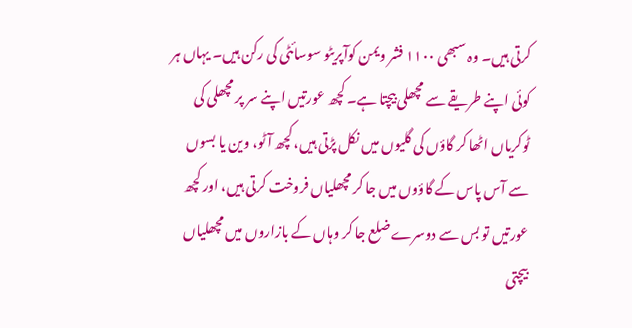کرتی ہیں۔ وہ سبھی ۱۱۰۰ فشر ویمن کوآپریٹو سوسائٹی کی رکن ہیں۔ یہاں ہر کوئی اپنے طریقے سے مچھلی بیچتا ہے۔ کچھ عورتیں اپنے سر پر مچھلی کی ٹوکریاں اٹھا کر گاؤں کی گلیوں میں نکل پڑتی ہیں، کچھ آٹو، وین یا بسوں سے آس پاس کے گاؤوں میں جا کر مچھلیاں فروخت کرتی ہیں، اور کچھ عورتیں تو بس سے دوسرے ضلع جا کر وہاں کے بازاروں میں مچھلیاں بیچتی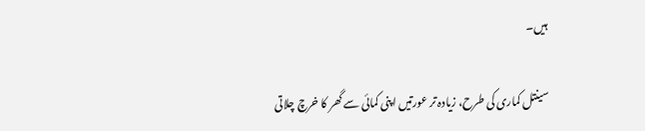ہیں۔

سینتل کماری کی طرح، زیادہ تر عورتیں اپنی کمائی سے گھر کا خرچ چلاتی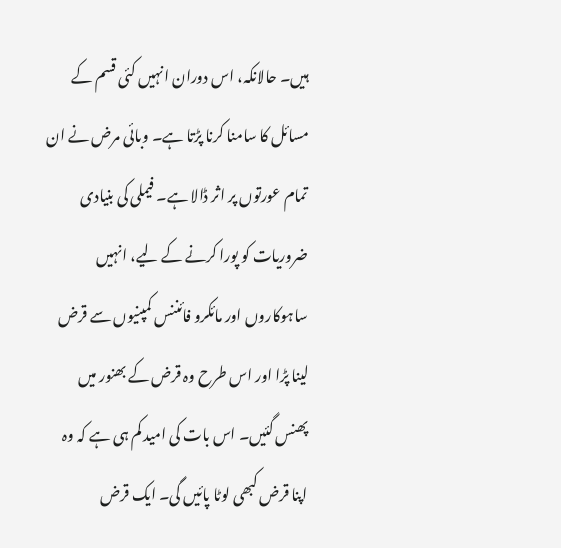ہیں۔ حالانکہ، اس دوران انہیں کئی قسم کے مسائل کا سامنا کرنا پڑتا ہے۔ وبائی مرض نے ان تمام عورتوں پر اثر ڈالا ہے۔ فیملی کی بنیادی ضروریات کو پورا کرنے کے لیے، انہیں ساہوکاروں اور مائکرو فائننس کمپنیوں سے قرض لینا پڑا اور اس طرح وہ قرض کے بھنور میں پھنس گئیں۔ اس بات کی امید کم ہی ہے کہ وہ اپنا قرض کبھی لوٹا پائیں گی۔ ایک قرض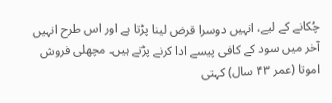چُکانے کے لیے، انہیں دوسرا قرض لینا پڑتا ہے اور اس طرح انہیں آخر میں سود کے کافی پیسے ادا کرنے پڑتے ہیں۔ مچھلی فروش اموتا (عمر ۴۳ سال) کہتی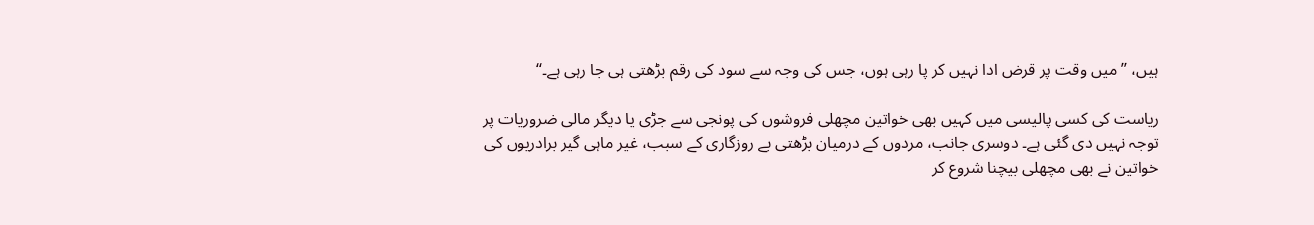ہیں، ’’میں وقت پر قرض ادا نہیں کر پا رہی ہوں، جس کی وجہ سے سود کی رقم بڑھتی ہی جا رہی ہے۔‘‘

ریاست کی کسی پالیسی میں کہیں بھی خواتین مچھلی فروشوں کی پونجی سے جڑی یا دیگر مالی ضروریات پر توجہ نہیں دی گئی ہے۔ دوسری جانب، مردوں کے درمیان بڑھتی بے روزگاری کے سبب، غیر ماہی گیر برادریوں کی خواتین نے بھی مچھلی بیچنا شروع کر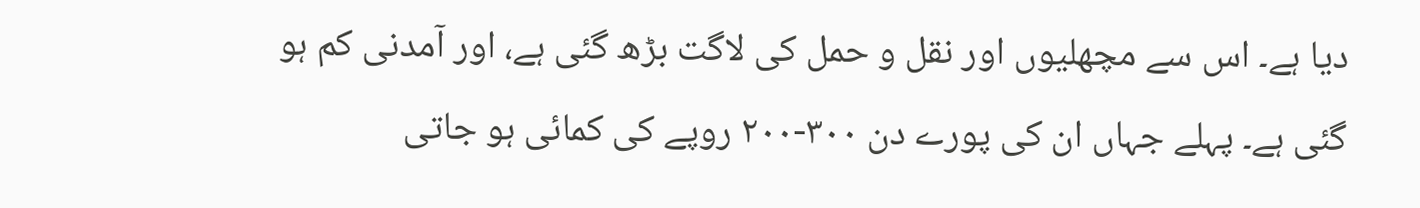دیا ہے۔ اس سے مچھلیوں اور نقل و حمل کی لاگت بڑھ گئی ہے، اور آمدنی کم ہو گئی ہے۔ پہلے جہاں ان کی پورے دن ۳۰۰-۲۰۰ روپے کی کمائی ہو جاتی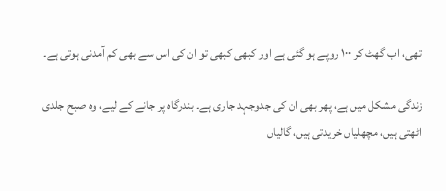تھی، اب گھٹ کر ۱۰۰ روپے ہو گئی ہے اور کبھی کبھی تو ان کی اس سے بھی کم آمدنی ہوتی ہے۔

زندگی مشکل میں ہے، پھر بھی ان کی جدوجہد جاری ہے۔ بندرگاہ پر جانے کے لیے، وہ صبح جلدی اٹھتی ہیں، مچھلیاں خریدتی ہیں، گالیاں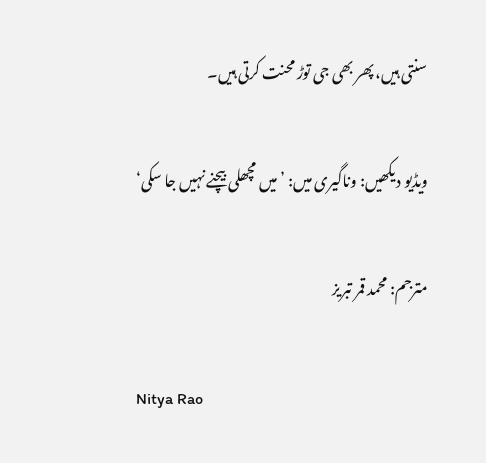سنتی ہیں، پھر بھی جی توڑ محنت کرتی ہیں۔

ویڈیو دیکھیں: وناگیری میں: ’میں مچھلی بیچنے نہیں جا سکی‘

مترجم: محمد قمر تبریز

Nitya Rao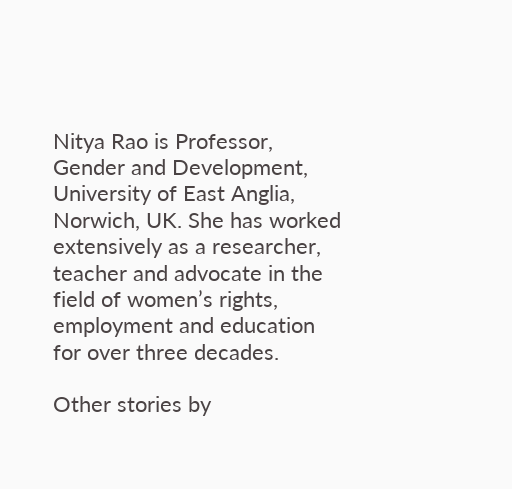Nitya Rao is Professor, Gender and Development, University of East Anglia, Norwich, UK. She has worked extensively as a researcher, teacher and advocate in the field of women’s rights, employment and education for over three decades.

Other stories by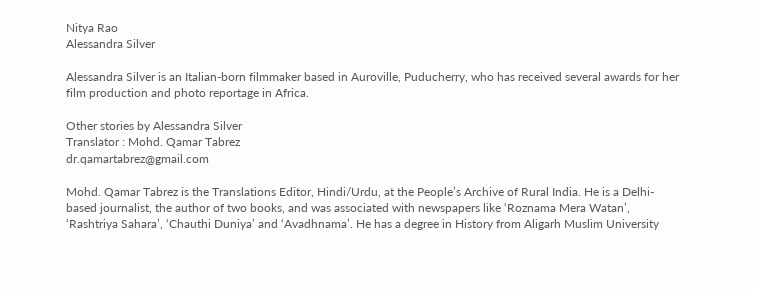Nitya Rao
Alessandra Silver

Alessandra Silver is an Italian-born filmmaker based in Auroville, Puducherry, who has received several awards for her film production and photo reportage in Africa.

Other stories by Alessandra Silver
Translator : Mohd. Qamar Tabrez
dr.qamartabrez@gmail.com

Mohd. Qamar Tabrez is the Translations Editor, Hindi/Urdu, at the People’s Archive of Rural India. He is a Delhi-based journalist, the author of two books, and was associated with newspapers like ‘Roznama Mera Watan’, ‘Rashtriya Sahara’, ‘Chauthi Duniya’ and ‘Avadhnama’. He has a degree in History from Aligarh Muslim University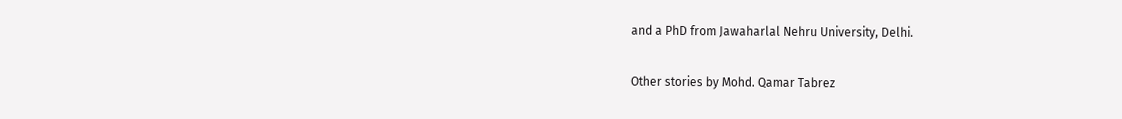and a PhD from Jawaharlal Nehru University, Delhi.

Other stories by Mohd. Qamar Tabrez